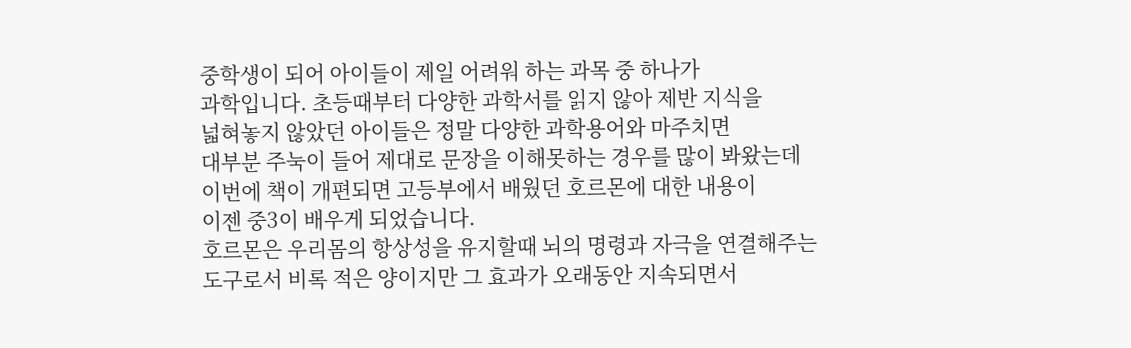중학생이 되어 아이들이 제일 어려워 하는 과목 중 하나가
과학입니다. 초등때부터 다양한 과학서를 읽지 않아 제반 지식을
넓혀놓지 않았던 아이들은 정말 다양한 과학용어와 마주치면
대부분 주눅이 들어 제대로 문장을 이해못하는 경우를 많이 봐왔는데
이번에 책이 개편되면 고등부에서 배웠던 호르몬에 대한 내용이
이젠 중3이 배우게 되었습니다.
호르몬은 우리몸의 항상성을 유지할때 뇌의 명령과 자극을 연결해주는
도구로서 비록 적은 양이지만 그 효과가 오래동안 지속되면서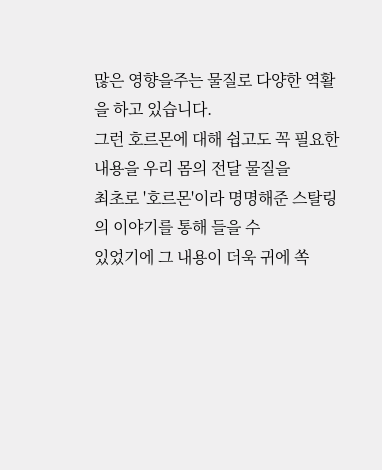많은 영향을주는 물질로 다양한 역활을 하고 있습니다.
그런 호르몬에 대해 쉽고도 꼭 필요한 내용을 우리 몸의 전달 물질을
최초로 '호르몬'이라 명명해준 스탈링의 이야기를 통해 들을 수
있었기에 그 내용이 더욱 귀에 쏙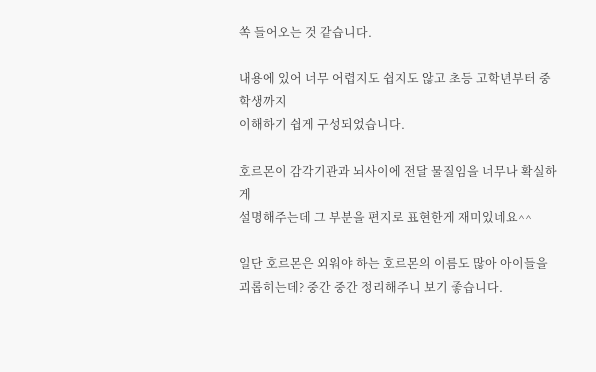쏙 들어오는 것 같습니다.

내용에 있어 너무 어렵지도 쉽지도 않고 초등 고학년부터 중학생까지
이해하기 쉽게 구성되었습니다.

호르몬이 감각기관과 뇌사이에 전달 물질임을 너무나 확실하게
설명해주는데 그 부분을 편지로 표현한게 재미있네요^^

일단 호르몬은 외워야 하는 호르몬의 이름도 많아 아이들을
괴롭히는데? 중간 중간 정리해주니 보기 좋습니다.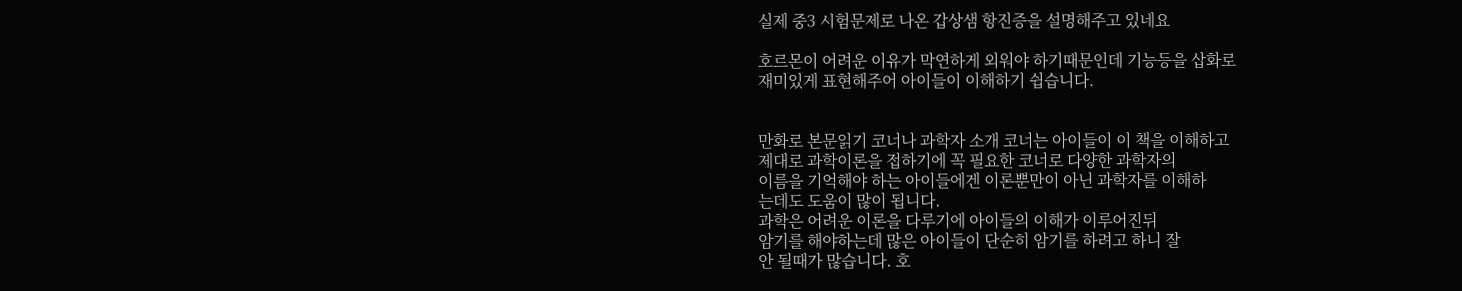실제 중3 시험문제로 나온 갑상샘 항진증을 설명해주고 있네요

호르몬이 어려운 이유가 막연하게 외워야 하기때문인데 기능등을 삽화로
재미있게 표현해주어 아이들이 이해하기 쉽습니다.


만화로 본문읽기 코너나 과학자 소개 코너는 아이들이 이 책을 이해하고
제대로 과학이론을 접하기에 꼭 필요한 코너로 다양한 과학자의
이름을 기억해야 하는 아이들에겐 이론뿐만이 아닌 과학자를 이해하
는데도 도움이 많이 됩니다.
과학은 어려운 이론을 다루기에 아이들의 이해가 이루어진뒤
암기를 해야하는데 많은 아이들이 단순히 암기를 하려고 하니 잘
안 될때가 많습니다. 호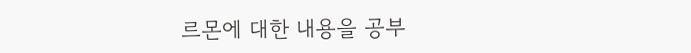르몬에 대한 내용을 공부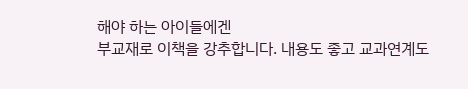해야 하는 아이들에겐
부교재로 이책을 강추합니다. 내용도 좋고 교과연계도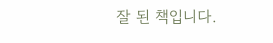잘 된 책입니다.